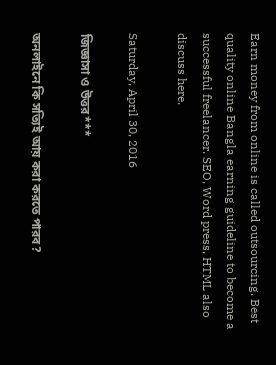Earn money from online is called outsourcing. Best quality online Bangla earning guideline to become a successful freelancer. SEO, Word press, HTML also discuss here.

Saturday, April 30, 2016

জিজ্ঞাসা ও উত্তর***

অনলাইনে কি সত্যিই আয় করা করতে পারব?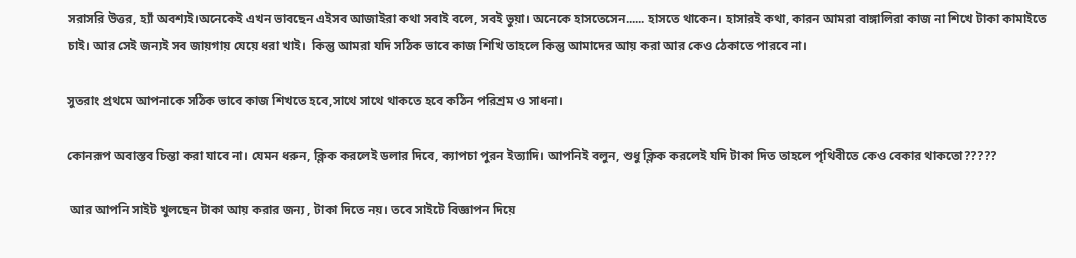সরাসরি উত্তর, হ্যাঁ অবশ্যই।অনেকেই এখন ভাবছেন এইসব আজাইরা কথা সবাই বলে, সবই ভুয়া। অনেকে হাসতেসেন...... হাসতে থাকেন। হাসারই কথা, কারন আমরা বাঙ্গালিরা কাজ না শিখে টাকা কামাইতে চাই। আর সেই জন্যই সব জায়গায় যেয়ে ধরা খাই।  কিন্তু আমরা যদি সঠিক ভাবে কাজ শিখি তাহলে কিন্তু আমাদের আয় করা আর কেও ঠেকাতে পারবে না।

সুতরাং প্রথমে আপনাকে সঠিক ভাবে কাজ শিখতে হবে,সাথে সাথে থাকতে হবে কঠিন পরিশ্রম ও সাধনা।

কোনরূপ অবাস্তব চিন্তা করা যাবে না। যেমন ধরুন, ক্লিক করলেই ডলার দিবে, ক্যাপচা পুরন ইত্যাদি। আপনিই বলুন, শুধু ক্লিক করলেই যদি টাকা দিত তাহলে পৃথিবীতে কেও বেকার থাকতো?????

 আর আপনি সাইট খুলছেন টাকা আয় করার জন্য , টাকা দিতে নয়। তবে সাইটে বিজ্ঞাপন দিয়ে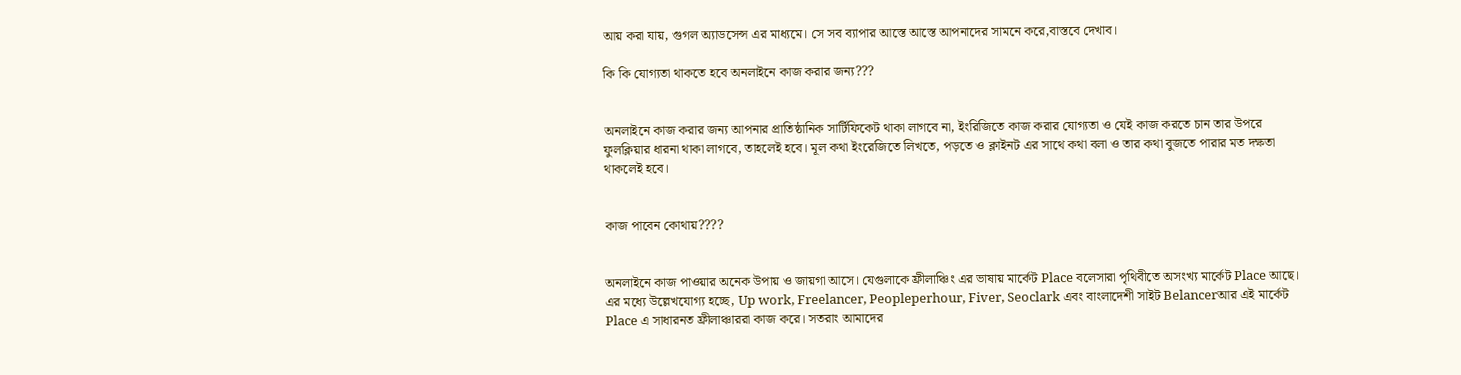আয় করা যায়, গুগল অ্যাডসেন্স এর মাধ্যমে। সে সব ব্যাপার আস্তে আস্তে আপনাদের সামনে করে,বাস্তবে দেখাব।

কি কি যোগ্যতা থাকতে হবে অনলাইনে কাজ করার জন্য???


অনলাইনে কাজ করার জন্য আপনার প্রাতিষ্ঠানিক সার্টিফিকেট থাকা লাগবে না, ইংরিজিতে কাজ করার যোগ্যতা ও যেই কাজ করতে চান তার উপরে ফুলক্লিয়ার ধারনা থাকা লাগবে, তাহলেই হবে। মূল কথা ইংরেজিতে লিখতে, পড়তে ও ক্লাইনট এর সাথে কথা বলা ও তার কথা বুজতে পারার মত দক্ষতা থাকলেই হবে।


কাজ পাবেন কোথায়????


অনলাইনে কাজ পাওয়ার অনেক উপায় ও জায়গা আসে। যেগুলাকে ফ্রীলাঞ্চিং এর ভাষায় মার্কেট Place বলেসারা পৃথিবীতে অসংখ্য মার্কেট Place আছে। এর মধ্যে উল্লেখযোগ্য হচ্ছে, Up work, Freelancer, Peopleperhour, Fiver, Seoclark এবং বাংলাদেশী সাইট Belancerআর এই মার্কেট Place এ সাধারনত ফ্রীলাঞ্চাররা কাজ করে। সতরাং আমাদের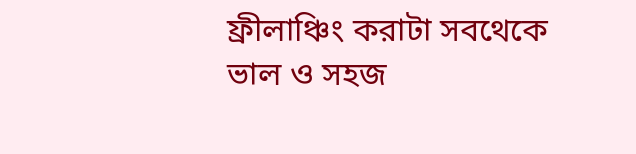ফ্রীলাঞ্চিং করাটা সবথেকে ভাল ও সহজ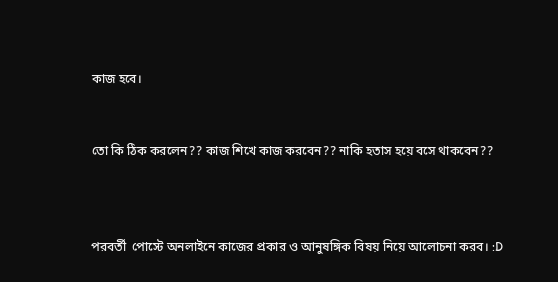কাজ হবে।


তো কি ঠিক করলেন?? কাজ শিখে কাজ করবেন?? নাকি হতাস হয়ে বসে থাকবেন??



পরবর্তী  পোস্টে অনলাইনে কাজের প্রকার ও আনুষঙ্গিক বিষয় নিয়ে আলোচনা করব। :D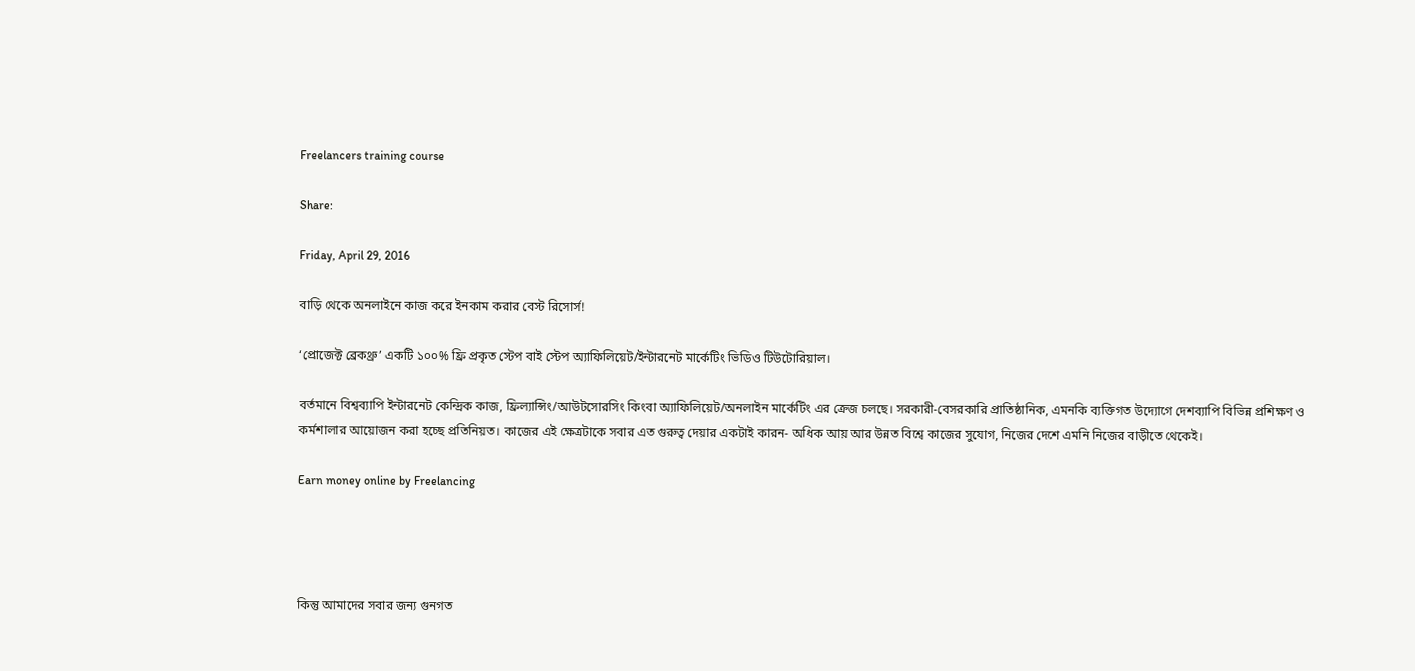Freelancers training course

Share:

Friday, April 29, 2016

বাড়ি থেকে অনলাইনে কাজ করে ইনকাম করার বেস্ট রিসোর্স!

‘প্রোজেক্ট ব্রেকথ্রু’ একটি ১০০% ফ্রি প্রকৃত স্টেপ বাই স্টেপ অ্যাফিলিয়েট/ইন্টারনেট মার্কেটিং ভিডিও টিউটোরিয়াল।

বর্তমানে বিশ্বব্যাপি ইন্টারনেট কেন্দ্রিক কাজ, ফ্রিল্যান্সিং/আউটসোরসিং কিংবা অ্যাফিলিয়েট/অনলাইন মার্কেটিং এর ক্রেজ চলছে। সরকারী-বেসরকারি প্রাতিষ্ঠানিক, এমনকি ব্যক্তিগত উদ্যোগে দেশব্যাপি বিভিন্ন প্রশিক্ষণ ও কর্মশালার আয়োজন করা হচ্ছে প্রতিনিয়ত। কাজের এই ক্ষেত্রটাকে সবার এত গুরুত্ব দেয়ার একটাই কারন- অধিক আয় আর উন্নত বিশ্বে কাজের সুযোগ, নিজের দেশে এমনি নিজের বাড়ীতে থেকেই।

Earn money online by Freelancing




কিন্তু আমাদের সবার জন্য গুনগত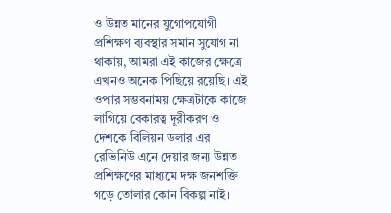ও উন্নত মানের যুগোপযোগী প্রশিক্ষণ ব্যবস্থার সমান সুযোগ না থাকায়, আমরা এই কাজের ক্ষেত্রে এখনও অনেক পিছিয়ে রয়েছি। এই ওপার সম্ভবনাময় ক্ষেত্রটাকে কাজে লাগিয়ে বেকারত্ব দূরীকরণ ও দেশকে বিলিয়ন ডলার এর রেভিনিউ এনে দেয়ার জন্য উন্নত প্রশিক্ষণের মাধ্যমে দক্ষ জনশক্তি গড়ে তোলার কোন বিকল্প নাই।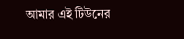আমার এই টিউনের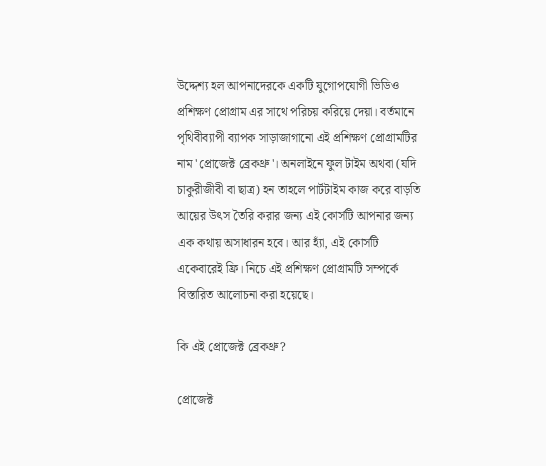উদ্দেশ্য হল আপনাদেরকে একটি যুগোপযোগী ভিডিও প্রশিক্ষণ প্রোগ্রাম এর সাথে পরিচয় করিয়ে দেয়া। বর্তমানে পৃথিবীব্যাপী ব্যাপক সাড়াজাগানো এই প্রশিক্ষণ প্রোগ্রামটির নাম 'প্রোজেক্ট ব্রেকথ্রু'। অনলাইনে ফুল টাইম অথবা (যদি চাকুরীজীবী বা ছাত্র) হন তাহলে পার্টটাইম কাজ করে বাড়তি আয়ের উৎস তৈরি করার জন্য এই কোর্সটি আপনার জন্য এক কথায় অসাধারন হবে। আর হ্যাঁ, এই কোর্সটি একেবারেই ফ্রি। নিচে এই প্রশিক্ষণ প্রোগ্রামটি সম্পর্কে বিস্তারিত আলোচনা করা হয়েছে।

কি এই প্রোজেক্ট ব্রেকথ্রু?

প্রোজেক্ট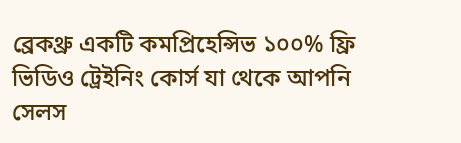ব্রেকথ্রু একটি কমপ্রিহেন্সিভ ১০০% ফ্রি ভিডিও ট্রেইনিং কোর্স যা থেকে আপনি সেলস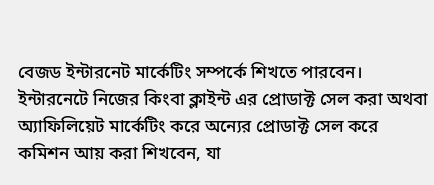বেজড ইন্টারনেট মার্কেটিং সম্পর্কে শিখতে পারবেন। ইন্টারনেটে নিজের কিংবা ক্লাইন্ট এর প্রোডাক্ট সেল করা অথবা অ্যাফিলিয়েট মার্কেটিং করে অন্যের প্রোডাক্ট সেল করে কমিশন আয় করা শিখবেন, যা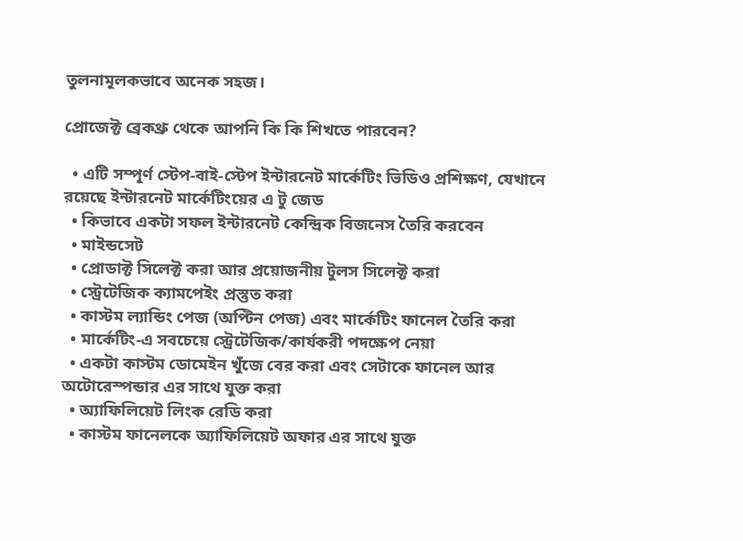তুলনামূলকভাবে অনেক সহজ।

প্রোজেক্ট ব্রেকথ্রু থেকে আপনি কি কি শিখতে পারবেন?

  • এটি সম্পূর্ণ স্টেপ-বাই-স্টেপ ইন্টারনেট মার্কেটিং ভিডিও প্রশিক্ষণ, যেখানে রয়েছে ইন্টারনেট মার্কেটিংয়ের এ টু জেড
  • কিভাবে একটা সফল ইন্টারনেট কেন্দ্রিক বিজনেস তৈরি করবেন
  • মাইন্ডসেট
  • প্রোডাক্ট সিলেক্ট করা আর প্রয়োজনীয় টুলস সিলেক্ট করা
  • স্ট্রেটেজিক ক্যামপেইং প্রস্তুত করা
  • কাস্টম ল্যান্ডিং পেজ (অপ্টিন পেজ) এবং মার্কেটিং ফানেল তৈরি করা
  • মার্কেটিং-এ সবচেয়ে স্ট্রেটেজিক/কার্যকরী পদক্ষেপ নেয়া
  • একটা কাস্টম ডোমেইন খুঁজে বের করা এবং সেটাকে ফানেল আর অটোরেস্পন্ডার এর সাথে যুক্ত করা
  • অ্যাফিলিয়েট লিংক রেডি করা
  • কাস্টম ফানেলকে অ্যাফিলিয়েট অফার এর সাথে যুক্ত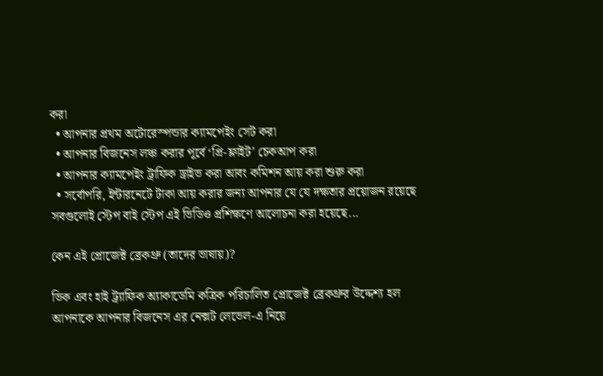করা
  • আপনার প্রথম অটোরেস্পন্ডার ক্যামপেইং সেট করা
  • আপনার বিজনেস লঞ্চ করার পূর্বে ‘প্রি-ফ্লাইট’ চেকআপ করা
  • আপনার ক্যামপেইং ট্রাফিক ড্রাইভ করা আবং কমিশন আয় করা শুরু করা
  • সর্বোপরি, ইন্টারনেটে টাকা আয় করার জন্য আপনার যে যে দক্ষতার প্রয়োজন রয়েছে সবগুলোই স্টেপ বাই স্টেপ এই ভিডিও প্রশিক্ষণে আলোচনা করা হয়েছে...

কেন এই প্রোজেক্ট ব্রেকথ্রু (তাদের ভাষায়)?

ভিক এবং হাই ট্র্যাফিক অ্যাকাডেমি কত্রিক পরিচালিত প্রোজেক্ট ব্রেকথ্রুর উদ্দেশ্য হল আপনাকে আপনার বিজনেস এর নেক্সট লেভেল-এ নিয়ে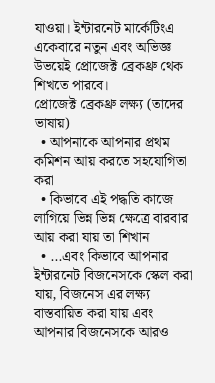যাওয়া। ইন্টারনেট মার্কেটিংএ একেবারে নতুন এবং অভিজ্ঞ উভয়েই প্রোজেক্ট ব্রেকথ্রু থেক শিখতে পারবে।
প্রোজেক্ট ব্রেকথ্রু লক্ষ্য (তাদের ভাষায়)
  • আপনাকে আপনার প্রথম কমিশন আয় করতে সহযোগিতা করা
  • কিভাবে এই পদ্ধতি কাজে লাগিয়ে ভিন্ন ভিন্ন ক্ষেত্রে বারবার আয় করা যায় তা শিখান
  • ...এবং কিভাবে আপনার ইন্টারনেট বিজনেসকে স্কেল করা যায়, বিজনেস এর লক্ষ্য বাস্তবায়িত করা যায় এবং আপনার বিজনেসকে আরও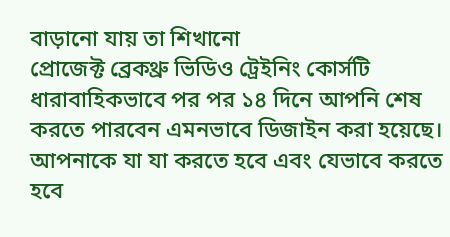বাড়ানো যায় তা শিখানো
প্রোজেক্ট ব্রেকথ্রু ভিডিও ট্রেইনিং কোর্সটি ধারাবাহিকভাবে পর পর ১৪ দিনে আপনি শেষ করতে পারবেন এমনভাবে ডিজাইন করা হয়েছে। আপনাকে যা যা করতে হবে এবং যেভাবে করতে হবে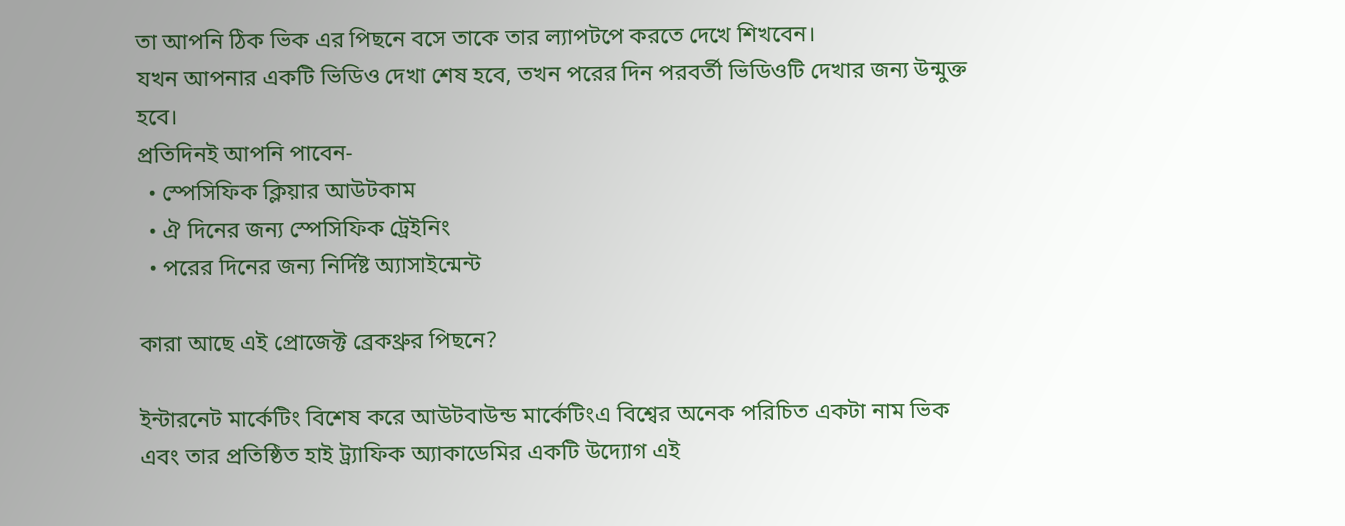তা আপনি ঠিক ভিক এর পিছনে বসে তাকে তার ল্যাপটপে করতে দেখে শিখবেন।
যখন আপনার একটি ভিডিও দেখা শেষ হবে, তখন পরের দিন পরবর্তী ভিডিওটি দেখার জন্য উন্মুক্ত হবে।
প্রতিদিনই আপনি পাবেন-
  • স্পেসিফিক ক্লিয়ার আউটকাম
  • ঐ দিনের জন্য স্পেসিফিক ট্রেইনিং
  • পরের দিনের জন্য নির্দিষ্ট অ্যাসাইন্মেন্ট

কারা আছে এই প্রোজেক্ট ব্রেকথ্রুর পিছনে?

ইন্টারনেট মার্কেটিং বিশেষ করে আউটবাউন্ড মার্কেটিংএ বিশ্বের অনেক পরিচিত একটা নাম ভিক এবং তার প্রতিষ্ঠিত হাই ট্র্যাফিক অ্যাকাডেমির একটি উদ্যোগ এই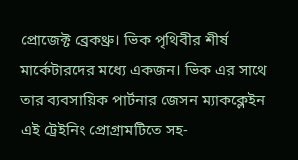প্রোজেক্ট ব্রেকথ্রু। ভিক পৃথিবীর শীর্ষ মার্কেটারদের মধ্যে একজন। ভিক এর সাথে তার ব্যবসায়িক পার্টনার জেসন ম্যাকক্লেইন এই ট্রেইনিং প্রোগ্রামটিতে সহ-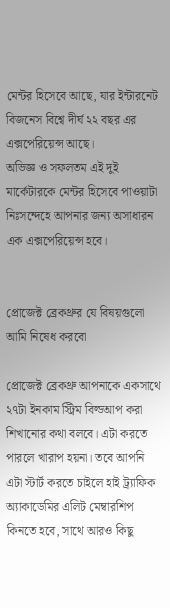মেন্টর হিসেবে আছে, যার ইন্টারনেট বিজনেস বিশ্বে দীর্ঘ ২২ বছর এর এক্সপেরিয়েন্স আছে।
অভিজ্ঞ ও সফলতম এই দুই মার্কেটারকে মেন্টর হিসেবে পাওয়াটা নিঃসন্দেহে আপনার জন্য অসাধারন এক এক্সপেরিয়েন্স হবে।


প্রোজেক্ট ব্রেকথ্রুর যে বিষয়গুলো আমি নিষেধ করবো

প্রোজেক্ট ব্রেকথ্রু আপনাকে একসাথে ২৭টা ইনকাম স্ট্রিম বিল্ডআপ করা শিখানোর কথা বলবে। এটা করতে পারলে খারাপ হয়না। তবে আপনি এটা স্টার্ট করতে চাইলে হাই ট্র্যাফিক অ্যাকাডেমির এলিট মেম্বারশিপ কিনতে হবে, সাথে আরও কিছু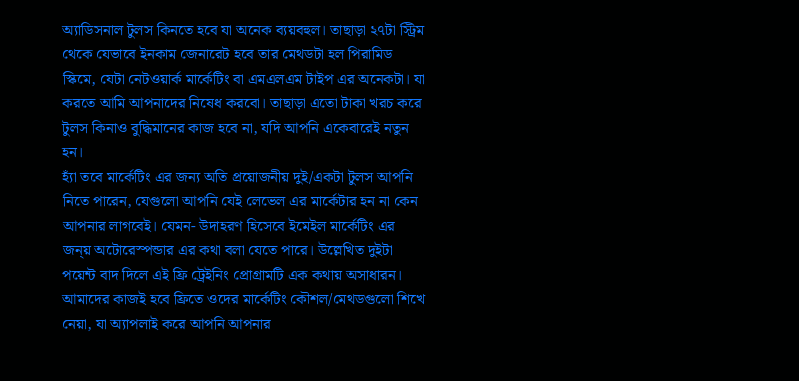অ্যাডিসনাল টুলস কিনতে হবে যা অনেক ব্যয়বহুল। তাছাড়া ২৭টা স্ট্রিম থেকে যেভাবে ইনকাম জেনারেট হবে তার মেথডটা হল পিরামিড স্কিমে, যেটা নেটওয়ার্ক মার্কেটিং বা এমএলএম টাইপ এর অনেকটা। যা করতে আমি আপনাদের নিষেধ করবো। তাছাড়া এতো টাকা খরচ করে টুলস কিনাও বুদ্ধিমানের কাজ হবে না, যদি আপনি একেবারেই নতুন হন।
হ্যাঁ তবে মার্কেটিং এর জন্য অতি প্রয়োজনীয় দুই/একটা টুলস আপনি নিতে পারেন, যেগুলো আপনি যেই লেভেল এর মার্কেটার হন না কেন আপনার লাগবেই। যেমন- উদাহরণ হিসেবে ইমেইল মার্কেটিং এর জন্য় অটোরেস্পন্ডার এর কথা বলা যেতে পারে। উল্লেখিত দুইটা পয়েন্ট বাদ দিলে এই ফ্রি ট্রেইনিং প্রোগ্রামটি এক কথায় অসাধারন। আমাদের কাজই হবে ফ্রিতে ওদের মার্কেটিং কৌশল/মেথডগুলো শিখে নেয়া, যা অ্যাপলাই করে আপনি আপনার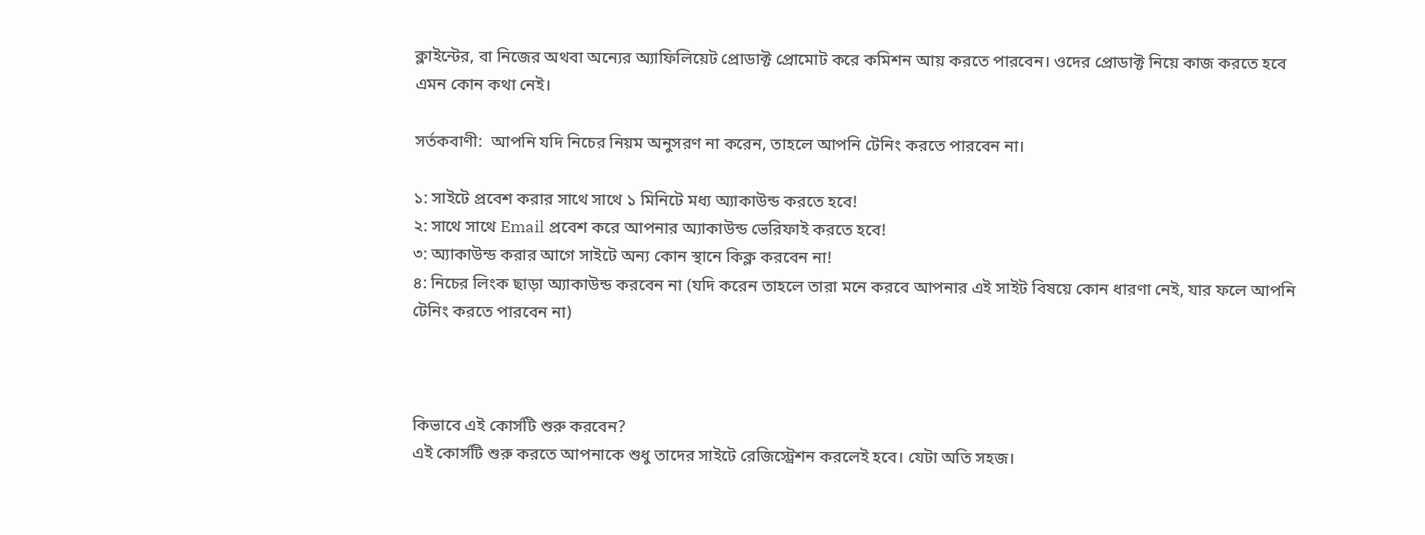ক্লাইন্টের, বা নিজের অথবা অন্যের অ্যাফিলিয়েট প্রোডাক্ট প্রোমোট করে কমিশন আয় করতে পারবেন। ওদের প্রোডাক্ট নিয়ে কাজ করতে হবে এমন কোন কথা নেই।

সর্তকবাণী:  আপনি যদি নিচের নিয়ম অনুসরণ না করেন, তাহলে আপনি টেনিং করতে পারবেন না।

১: সাইটে প্রবেশ করার সাথে সাথে ১ মিনিটে মধ্য অ্যাকাউন্ড করতে হবে!
২: সাথে সাথে Email প্রবেশ করে আপনার অ্যাকাউন্ড ভেরিফাই করতে হবে!
৩: অ্যাকাউন্ড করার আগে সাইটে অন্য কোন স্থানে কিক্ল করবেন না!
৪: নিচের লিংক ছাড়া অ্যাকাউন্ড করবেন না (যদি করেন তাহলে তারা মনে করবে আপনার এই সাইট বিষয়ে কোন ধারণা নেই, যার ফলে আপনি টেনিং করতে পারবেন না)



কিভাবে এই কোর্সটি শুরু করবেন?
এই কোর্সটি শুরু করতে আপনাকে শুধু তাদের সাইটে রেজিস্ট্রেশন করলেই হবে। যেটা অতি সহজ।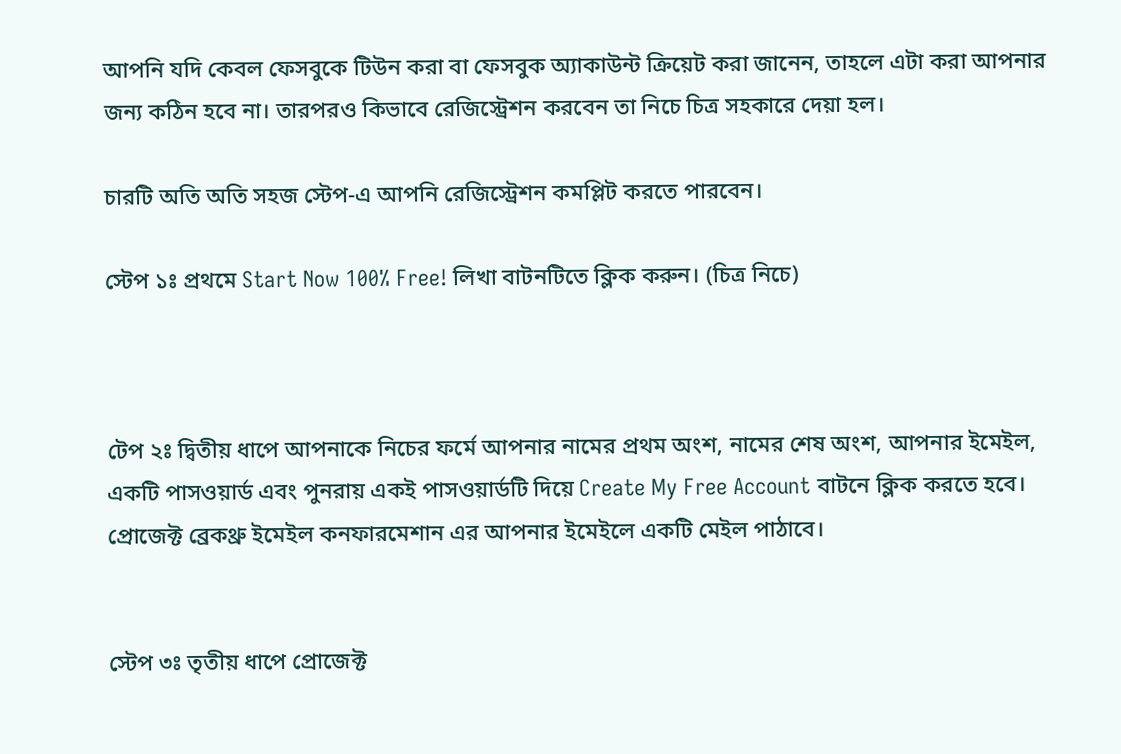আপনি যদি কেবল ফেসবুকে টিউন করা বা ফেসবুক অ্যাকাউন্ট ক্রিয়েট করা জানেন, তাহলে এটা করা আপনার জন্য কঠিন হবে না। তারপরও কিভাবে রেজিস্ট্রেশন করবেন তা নিচে চিত্র সহকারে দেয়া হল।

চারটি অতি অতি সহজ স্টেপ-এ আপনি রেজিস্ট্রেশন কমপ্লিট করতে পারবেন।

স্টেপ ১ঃ প্রথমে Start Now 100% Free! লিখা বাটনটিতে ক্লিক করুন। (চিত্র নিচে)



টেপ ২ঃ দ্বিতীয় ধাপে আপনাকে নিচের ফর্মে আপনার নামের প্রথম অংশ, নামের শেষ অংশ, আপনার ইমেইল, একটি পাসওয়ার্ড এবং পুনরায় একই পাসওয়ার্ডটি দিয়ে Create My Free Account বাটনে ক্লিক করতে হবে। প্রোজেক্ট ব্রেকথ্রু ইমেইল কনফারমেশান এর আপনার ইমেইলে একটি মেইল পাঠাবে।


স্টেপ ৩ঃ তৃতীয় ধাপে প্রোজেক্ট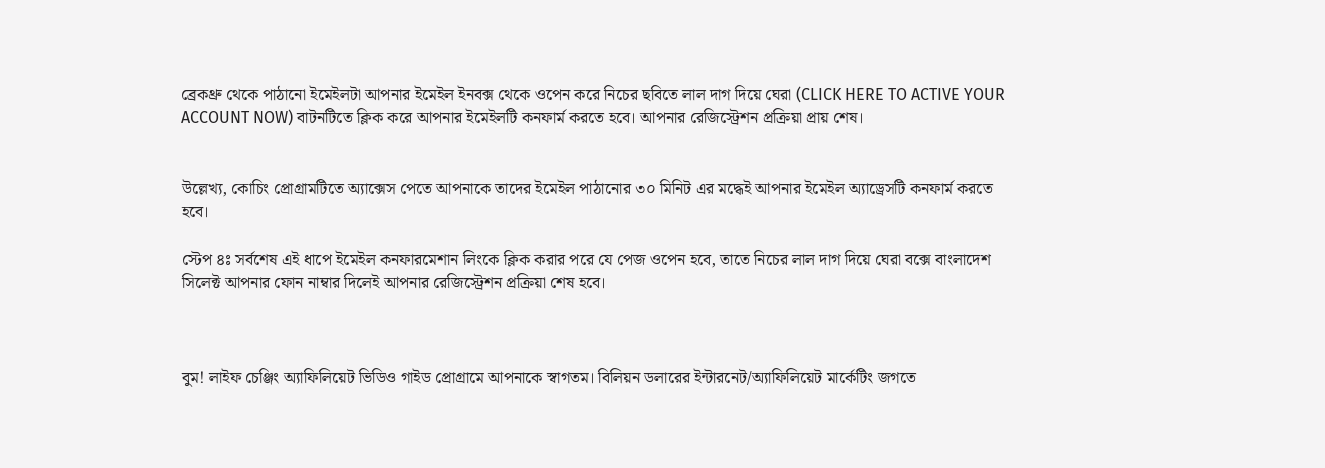ব্রেকথ্রু থেকে পাঠানো ইমেইলটা আপনার ইমেইল ইনবক্স থেকে ওপেন করে নিচের ছবিতে লাল দাগ দিয়ে ঘেরা (CLICK HERE TO ACTIVE YOUR ACCOUNT NOW) বাটনটিতে ক্লিক করে আপনার ইমেইলটি কনফার্ম করতে হবে। আপনার রেজিস্ট্রেশন প্রক্রিয়া প্রায় শেষ।


উল্লেখ্য, কোচিং প্রোগ্রামটিতে অ্যাক্সেস পেতে আপনাকে তাদের ইমেইল পাঠানোর ৩০ মিনিট এর মদ্ধেই আপনার ইমেইল অ্যাড্রেসটি কনফার্ম করতে হবে।

স্টেপ ৪ঃ সর্বশেষ এই ধাপে ইমেইল কনফারমেশান লিংকে ক্লিক করার পরে যে পেজ ওপেন হবে, তাতে নিচের লাল দাগ দিয়ে ঘেরা বক্সে বাংলাদেশ  সিলেক্ট আপনার ফোন নাম্বার দিলেই আপনার রেজিস্ট্রেশন প্রক্রিয়া শেষ হবে।



বুম! লাইফ চেঞ্জিং অ্যাফিলিয়েট ভিডিও গাইড প্রোগ্রামে আপনাকে স্বাগতম। বিলিয়ন ডলারের ইন্টারনেট/অ্যাফিলিয়েট মার্কেটিং জগতে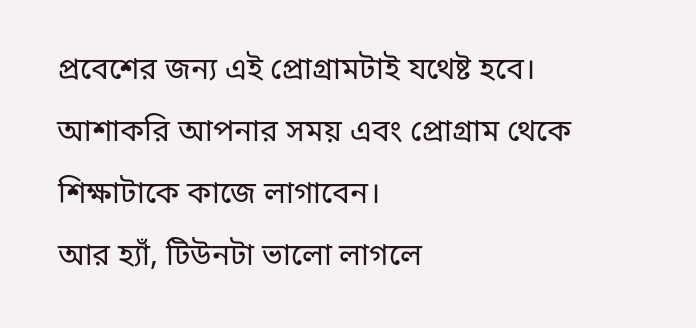প্রবেশের জন্য এই প্রোগ্রামটাই যথেষ্ট হবে। আশাকরি আপনার সময় এবং প্রোগ্রাম থেকে শিক্ষাটাকে কাজে লাগাবেন।
আর হ্যাঁ, টিউনটা ভালো লাগলে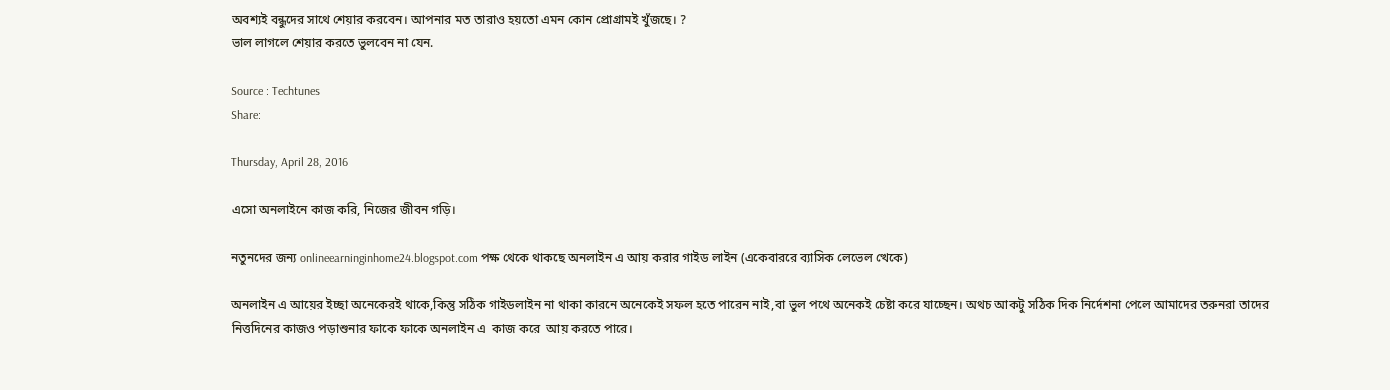অবশ্যই বন্ধুদের সাথে শেয়ার করবেন। আপনার মত তারাও হয়তো এমন কোন প্রোগ্রামই খুঁজছে। ?
ভাল লাগলে শেয়ার করতে ভুলবেন না যেন.

Source : Techtunes
Share:

Thursday, April 28, 2016

এসো অনলাইনে কাজ করি, নিজের জীবন গড়ি।

নতুনদের জন্য onlineearninginhome24.blogspot.com পক্ষ থেকে থাকছে অনলাইন এ আয় করার গাইড লাইন (একেবাররে ব্যাসিক লেভেল ত্থেকে)

অনলাইন এ আয়ের ইচ্ছা অনেকেরই থাকে,কিন্তু সঠিক গাইডলাইন না থাকা কারনে অনেকেই সফল হতে পারেন নাই,বা ভুল পথে অনেকই চেষ্টা করে যাচ্ছেন। অথচ আকটু সঠিক দিক নির্দেশনা পেলে আমাদের তরুনরা তাদের নিত্তদিনের কাজও পড়াশুনার ফাকে ফাকে অনলাইন এ  কাজ করে  আয় করতে পারে।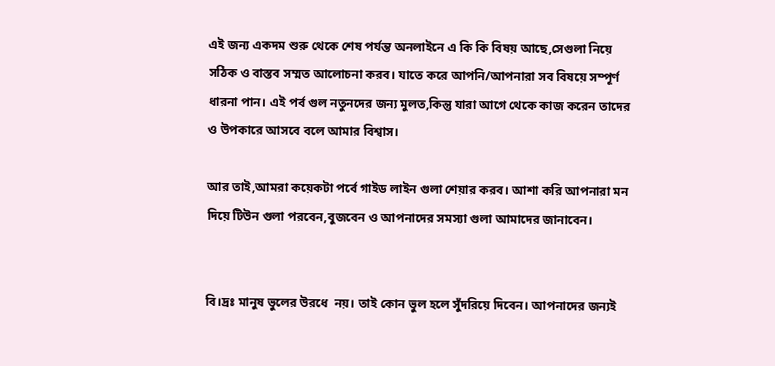এই জন্য একদম শুরু থেকে শেষ পর্যন্ত অনলাইনে এ কি কি বিষয় আছে,সেগুলা নিয়ে সঠিক ও বাস্তব সম্মত আলোচনা করব। যাতে করে আপনি/আপনারা সব বিষয়ে সম্পূর্ণ ধারনা পান। এই পর্ব গুল নতুনদের জন্য মুলত,কিন্তু যারা আগে থেকে কাজ করেন তাদের ও উপকারে আসবে বলে আমার বিশ্বাস।

আর তাই,আমরা কয়েকটা পর্বে গাইড লাইন গুলা শেয়ার করব। আশা করি আপনারা মন দিয়ে টিউন গুলা পরবেন,বুজবেন ও আপনাদের সমস্যা গুলা আমাদের জানাবেন।


বি।দ্রঃ মানুষ ভুলের উরধে  নয়। তাই কোন ভুল হলে সুঁদরিয়ে দিবেন। আপনাদের জন্যই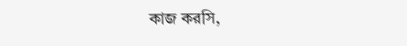কাজ করসি,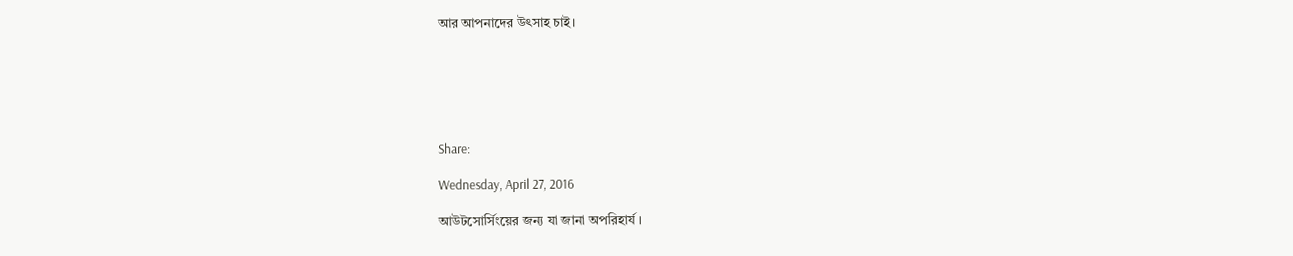আর আপনাদের উৎসাহ চাই।






Share:

Wednesday, April 27, 2016

আউটসোর্সিংয়ের জন্য যা জানা অপরিহার্য ।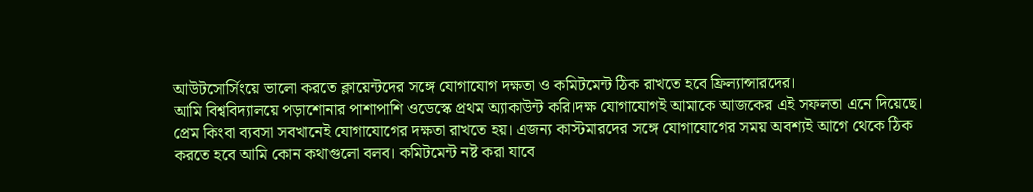আউটসোর্সিংয়ে ভালো করতে ক্লায়েন্টদের সঙ্গে যোগাযোগ দক্ষতা ও কমিটমেন্ট ঠিক রাখতে হবে ফ্রিল্যান্সারদের।
আমি বিশ্ববিদ্যালয়ে পড়াশোনার পাশাপাশি ওডেস্কে প্রথম অ্যাকাউন্ট করি।দক্ষ যোগাযোগই আমাকে আজকের এই সফলতা এনে দিয়েছে।
প্রেম কিংবা ব্যবসা সবখানেই যোগাযোগের দক্ষতা রাখতে হয়। এজন্য কাস্টমারদের সঙ্গে যোগাযোগের সময় অবশ্যই আগে থেকে ঠিক করতে হবে আমি কোন কথাগুলো বলব। কমিটমেন্ট নষ্ট করা যাবে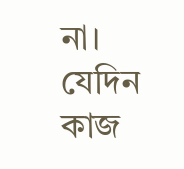না। যেদিন কাজ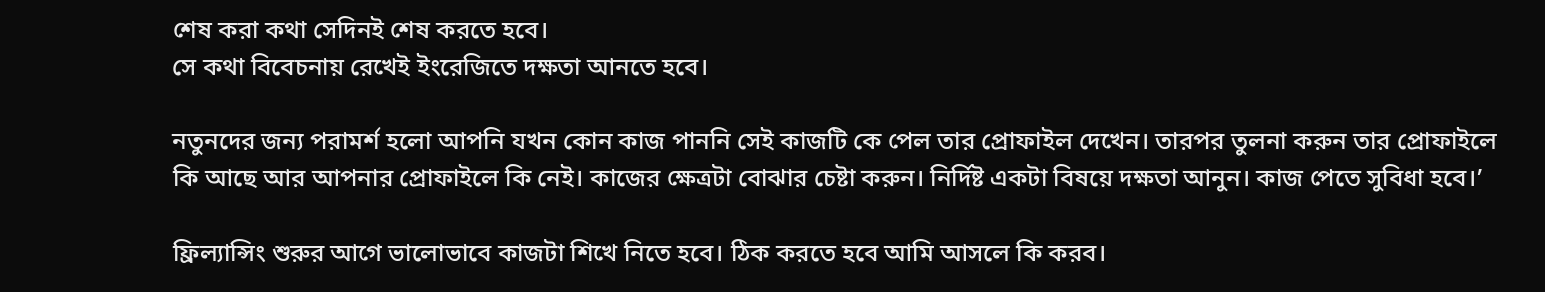শেষ করা কথা সেদিনই শেষ করতে হবে।
সে কথা বিবেচনায় রেখেই ইংরেজিতে দক্ষতা আনতে হবে।

নতুনদের জন্য পরামর্শ হলো আপনি যখন কোন কাজ পাননি সেই কাজটি কে পেল তার প্রোফাইল দেখেন। তারপর তুলনা করুন তার প্রোফাইলে কি আছে আর আপনার প্রোফাইলে কি নেই। কাজের ক্ষেত্রটা বোঝার চেষ্টা করুন। নির্দিষ্ট একটা বিষয়ে দক্ষতা আনুন। কাজ পেতে সুবিধা হবে।’

ফ্রিল্যান্সিং শুরুর আগে ভালোভাবে কাজটা শিখে নিতে হবে। ঠিক করতে হবে আমি আসলে কি করব।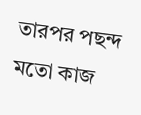তারপর পছন্দ মতো কাজ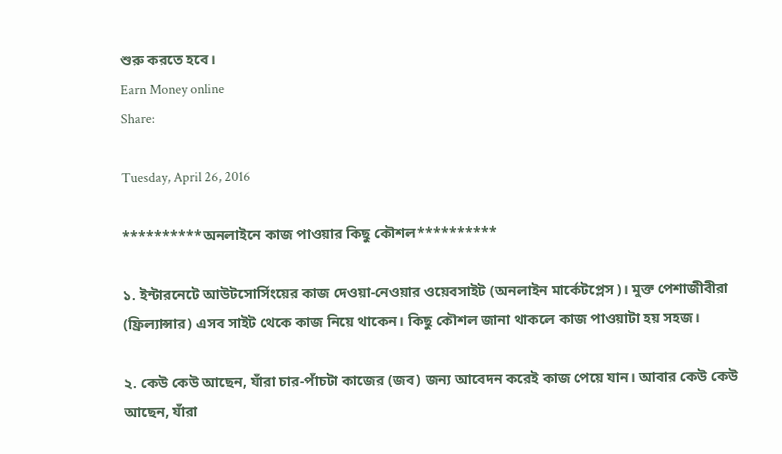শুরু করতে হবে।
Earn Money online
Share:

Tuesday, April 26, 2016

**********অনলাইনে কাজ পাওয়ার কিছু কৌশল**********

১. ইন্টারনেটে আউটসোর্সিংয়ের কাজ দেওয়া-নেওয়ার ওয়েবসাইট (অনলাইন মার্কেটপ্লেস)। মুক্ত পেশাজীবীরা (ফ্রিল্যান্সার) এসব সাইট থেকে কাজ নিয়ে থাকেন। কিছু কৌশল জানা থাকলে কাজ পাওয়াটা হয় সহজ।

২. কেউ কেউ আছেন, যাঁরা চার-পাঁচটা কাজের (জব) জন্য আবেদন করেই কাজ পেয়ে যান। আবার কেউ কেউ আছেন, যাঁরা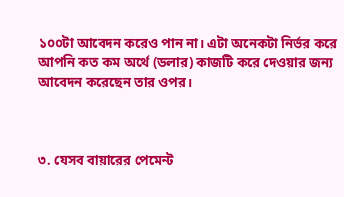১০০টা আবেদন করেও পান না। এটা অনেকটা নির্ভর করে আপনি কত কম অর্থে (ডলার) কাজটি করে দেওয়ার জন্য আবেদন করেছেন তার ওপর।



৩. যেসব বায়ারের পেমেন্ট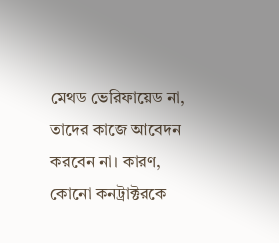মেথড ভেরিফায়েড না, তাদের কাজে আবেদন করবেন না। কারণ, কোনো কনট্রাক্টরকে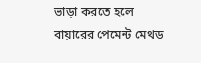ভাড়া করতে হলে বায়ারের পেমেন্ট মেথড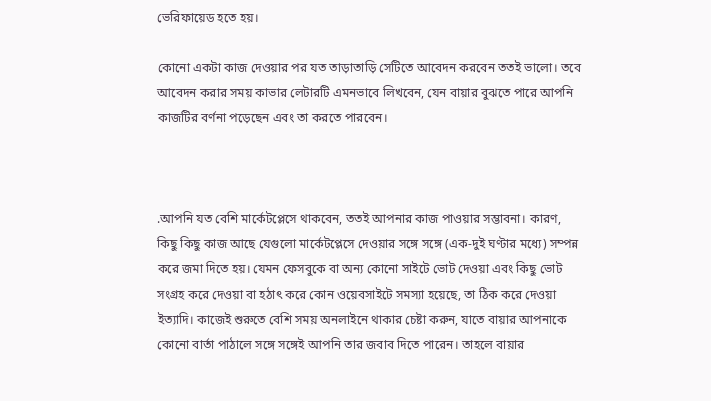ভেরিফায়েড হতে হয়।

কোনো একটা কাজ দেওয়ার পর যত তাড়াতাড়ি সেটিতে আবেদন করবেন ততই ভালো। তবে আবেদন করার সময় কাভার লেটারটি এমনভাবে লিখবেন, যেন বায়ার বুঝতে পারে আপনি কাজটির বর্ণনা পড়েছেন এবং তা করতে পারবেন।



.আপনি যত বেশি মার্কেটপ্লেসে থাকবেন, ততই আপনার কাজ পাওয়ার সম্ভাবনা। কারণ, কিছু কিছু কাজ আছে যেগুলো মার্কেটপ্লেসে দেওয়ার সঙ্গে সঙ্গে (এক-দুই ঘণ্টার মধ্যে) সম্পন্ন করে জমা দিতে হয়। যেমন ফেসবুকে বা অন্য কোনো সাইটে ভোট দেওয়া এবং কিছু ভোট সংগ্রহ করে দেওয়া বা হঠাৎ করে কোন ওয়েবসাইটে সমস্যা হয়েছে, তা ঠিক করে দেওয়া ইত্যাদি। কাজেই শুরুতে বেশি সময় অনলাইনে থাকার চেষ্টা করুন, যাতে বায়ার আপনাকে কোনো বার্তা পাঠালে সঙ্গে সঙ্গেই আপনি তার জবাব দিতে পারেন। তাহলে বায়ার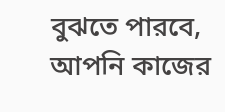বুঝতে পারবে, আপনি কাজের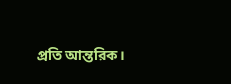প্রতি আন্তরিক।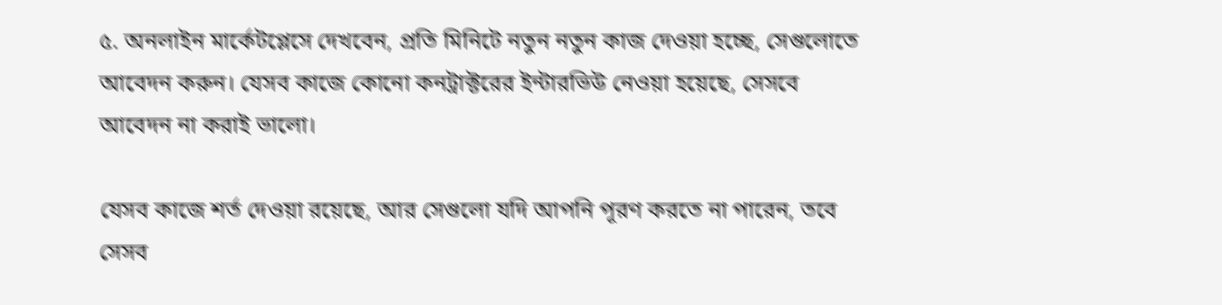৫. অনলাইন মার্কেটপ্লেসে দেখবেন, প্রতি মিনিটে নতুন নতুন কাজ দেওয়া হচ্ছে, সেগুলোতে আবেদন করুন। যেসব কাজে কোনো কনট্রাক্টরের ইন্টারভিউ নেওয়া হয়েছে, সেসবে আবেদন না করাই ভালো।

যেসব কাজে শর্ত দেওয়া রয়েছে, আর সেগুলো যদি আপনি পূরণ করতে না পারেন, তবে সেসব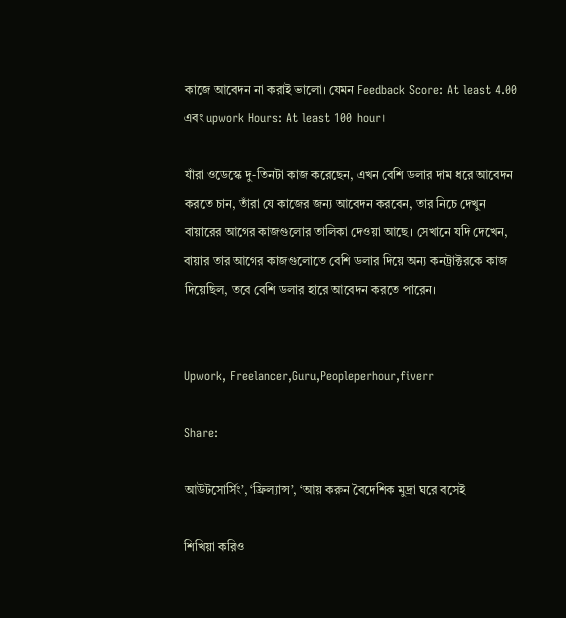কাজে আবেদন না করাই ভালো। যেমন Feedback Score: At least 4.00 এবং upwork Hours: At least 100 hour।

যাঁরা ওডেস্কে দু-তিনটা কাজ করেছেন, এখন বেশি ডলার দাম ধরে আবেদন করতে চান, তাঁরা যে কাজের জন্য আবেদন করবেন, তার নিচে দেখুন বায়ারের আগের কাজগুলোর তালিকা দেওয়া আছে। সেখানে যদি দেখেন, বায়ার তার আগের কাজগুলোতে বেশি ডলার দিয়ে অন্য কনট্রাক্টরকে কাজ দিয়েছিল, তবে বেশি ডলার হারে আবেদন করতে পারেন।


Upwork, Freelancer,Guru,Peopleperhour,fiverr

Share:

আউটসোর্সিং’, ‘ফ্রিল্যান্স’, ‘আয় করুন বৈদেশিক মুদ্রা ঘরে বসেই

শিখিয়া করিও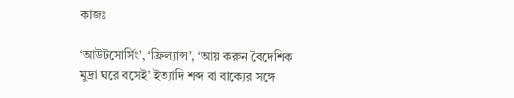কাজঃ

‘আউটসোর্সিং’, ‘ফ্রিল্যান্স’, ‘আয় করুন বৈদেশিক মুদ্রা ঘরে বসেই’ ইত্যাদি শব্দ বা বাক্যের সঙ্গে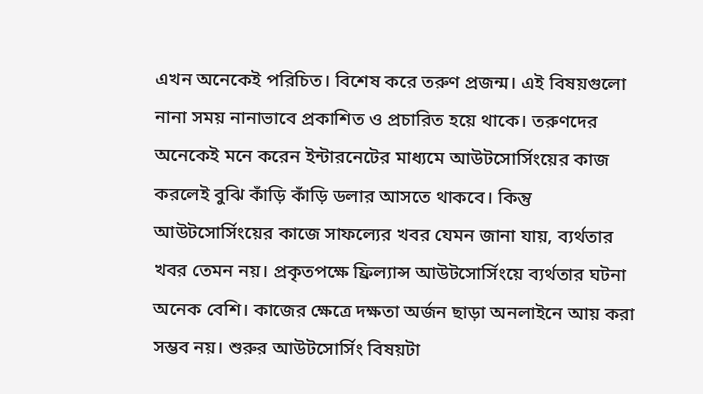এখন অনেকেই পরিচিত। বিশেষ করে তরুণ প্রজন্ম। এই বিষয়গুলো নানা সময় নানাভাবে প্রকাশিত ও প্রচারিত হয়ে থাকে। তরুণদের অনেকেই মনে করেন ইন্টারনেটের মাধ্যমে আউটসোর্সিংয়ের কাজ করলেই বুঝি কাঁড়ি কাঁড়ি ডলার আসতে থাকবে। কিন্তু আউটসোর্সিংয়ের কাজে সাফল্যের খবর যেমন জানা যায়, ব্যর্থতার খবর তেমন নয়। প্রকৃতপক্ষে ফ্রিল্যান্স আউটসোর্সিংয়ে ব্যর্থতার ঘটনা অনেক বেশি। কাজের ক্ষেত্রে দক্ষতা অর্জন ছাড়া অনলাইনে আয় করা সম্ভব নয়। শুরুর আউটসোর্সিং বিষয়টা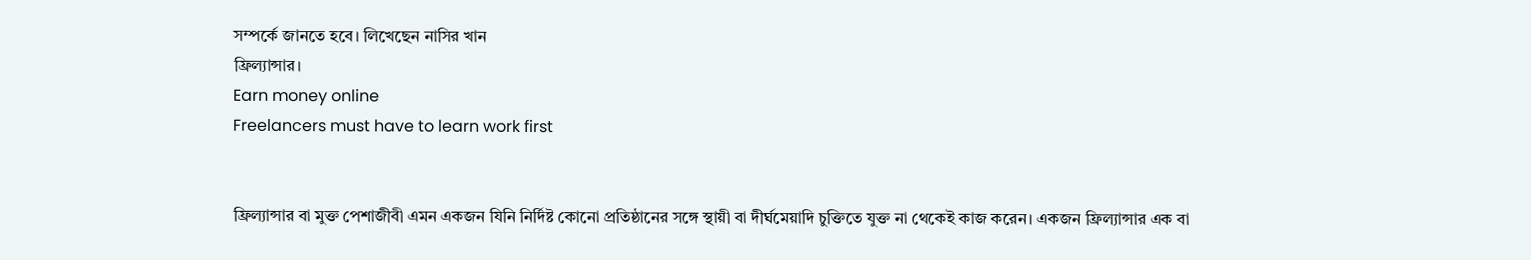সম্পর্কে জানতে হবে। লিখেছেন নাসির খান
ফ্রিল্যান্সার।
Earn money online
Freelancers must have to learn work first


ফ্রিল্যান্সার বা মুক্ত পেশাজীবী এমন একজন যিনি নির্দিষ্ট কোনো প্রতিষ্ঠানের সঙ্গে স্থায়ী বা দীর্ঘমেয়াদি চুক্তিতে যুক্ত না থেকেই কাজ করেন। একজন ফ্রিল্যান্সার এক বা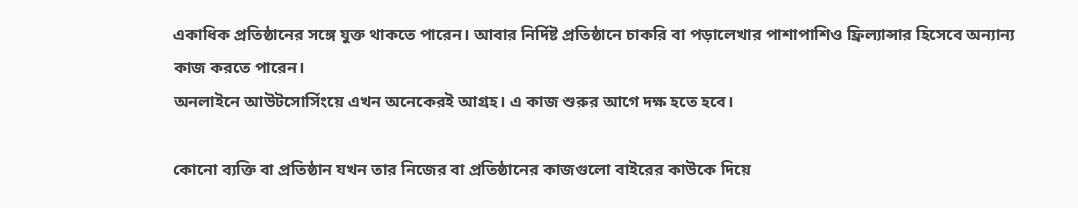একাধিক প্রতিষ্ঠানের সঙ্গে যুক্ত থাকতে পারেন। আবার নির্দিষ্ট প্রতিষ্ঠানে চাকরি বা পড়ালেখার পাশাপাশিও ফ্রিল্যান্সার হিসেবে অন্যান্য কাজ করতে পারেন।
অনলাইনে আউটসোর্সিংয়ে এখন অনেকেরই আগ্রহ। এ কাজ শুরুর আগে দক্ষ হতে হবে।

কোনো ব্যক্তি বা প্রতিষ্ঠান যখন তার নিজের বা প্রতিষ্ঠানের কাজগুলো বাইরের কাউকে দিয়ে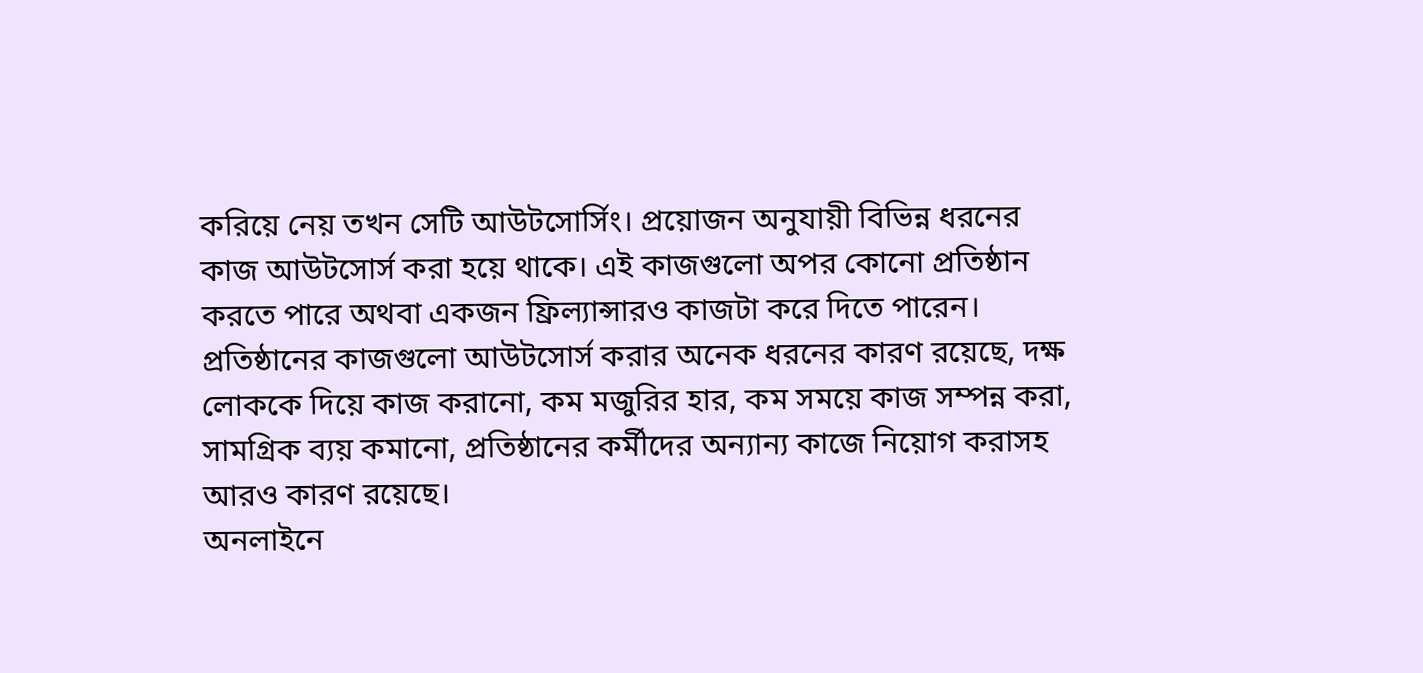করিয়ে নেয় তখন সেটি আউটসোর্সিং। প্রয়োজন অনুযায়ী বিভিন্ন ধরনের কাজ আউটসোর্স করা হয়ে থাকে। এই কাজগুলো অপর কোনো প্রতিষ্ঠান করতে পারে অথবা একজন ফ্রিল্যান্সারও কাজটা করে দিতে পারেন। প্রতিষ্ঠানের কাজগুলো আউটসোর্স করার অনেক ধরনের কারণ রয়েছে, দক্ষ লোককে দিয়ে কাজ করানো, কম মজুরির হার, কম সময়ে কাজ সম্পন্ন করা, সামগ্রিক ব্যয় কমানো, প্রতিষ্ঠানের কর্মীদের অন্যান্য কাজে নিয়োগ করাসহ আরও কারণ রয়েছে।
অনলাইনে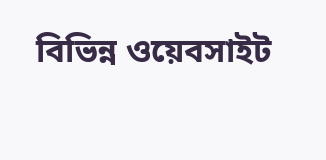বিভিন্ন ওয়েবসাইট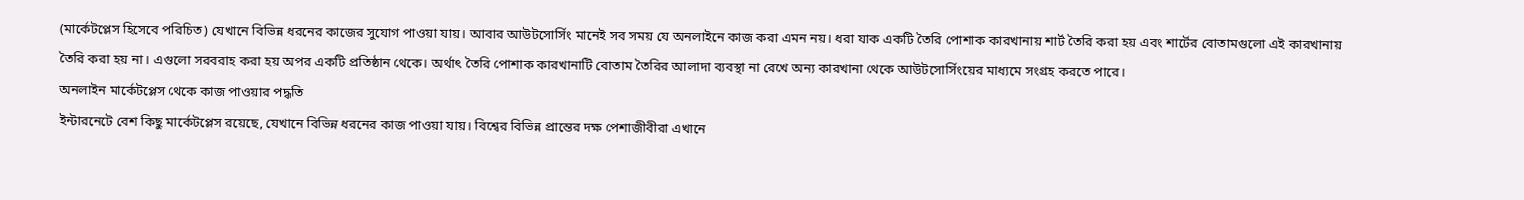(মার্কেটপ্লেস হিসেবে পরিচিত) যেখানে বিভিন্ন ধরনের কাজের সুযোগ পাওয়া যায়। আবার আউটসোর্সিং মানেই সব সময় যে অনলাইনে কাজ করা এমন নয়। ধরা যাক একটি তৈরি পোশাক কারখানায় শার্ট তৈরি করা হয় এবং শার্টের বোতামগুলো এই কারখানায় তৈরি করা হয় না। এগুলো সরবরাহ করা হয় অপর একটি প্রতিষ্ঠান থেকে। অর্থাৎ তৈরি পোশাক কারখানাটি বোতাম তৈরির আলাদা ব্যবস্থা না রেখে অন্য কারখানা থেকে আউটসোর্সিংয়ের মাধ্যমে সংগ্রহ করতে পারে।
অনলাইন মার্কেটপ্লেস থেকে কাজ পাওয়ার পদ্ধতি
ইন্টারনেটে বেশ কিছু মার্কেটপ্লেস রয়েছে, যেখানে বিভিন্ন ধরনের কাজ পাওয়া যায়। বিশ্বের বিভিন্ন প্রান্তের দক্ষ পেশাজীবীরা এখানে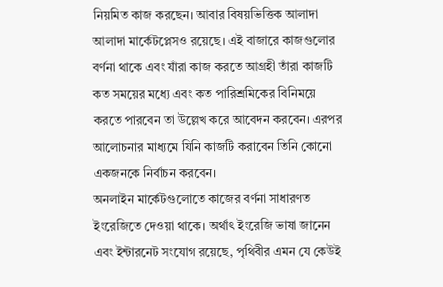নিয়মিত কাজ করছেন। আবার বিষয়ভিত্তিক আলাদা আলাদা মার্কেটপ্লেসও রয়েছে। এই বাজারে কাজগুলোর বর্ণনা থাকে এবং যাঁরা কাজ করতে আগ্রহী তাঁরা কাজটি কত সময়ের মধ্যে এবং কত পারিশ্রমিকের বিনিময়ে করতে পারবেন তা উল্লেখ করে আবেদন করবেন। এরপর আলোচনার মাধ্যমে যিনি কাজটি করাবেন তিনি কোনো একজনকে নির্বাচন করবেন।
অনলাইন মার্কেটগুলোতে কাজের বর্ণনা সাধারণত ইংরেজিতে দেওয়া থাকে। অর্থাৎ ইংরেজি ভাষা জানেন এবং ইন্টারনেট সংযোগ রয়েছে, পৃথিবীর এমন যে কেউই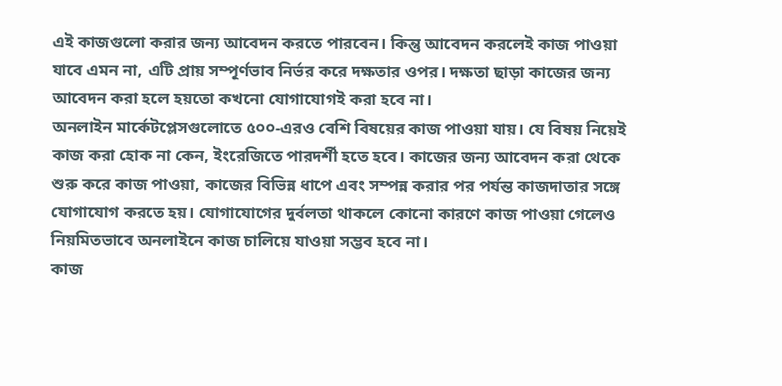এই কাজগুলো করার জন্য আবেদন করতে পারবেন। কিন্তু আবেদন করলেই কাজ পাওয়া যাবে এমন না, এটি প্রায় সম্পূর্ণভাব নির্ভর করে দক্ষতার ওপর। দক্ষতা ছাড়া কাজের জন্য আবেদন করা হলে হয়তো কখনো যোগাযোগই করা হবে না।
অনলাইন মার্কেটপ্লেসগুলোতে ৫০০-এরও বেশি বিষয়ের কাজ পাওয়া যায়। যে বিষয় নিয়েই কাজ করা হোক না কেন, ইংরেজিতে পারদর্শী হতে হবে। কাজের জন্য আবেদন করা থেকে শুরু করে কাজ পাওয়া, কাজের বিভিন্ন ধাপে এবং সম্পন্ন করার পর পর্যন্ত কাজদাতার সঙ্গে যোগাযোগ করতে হয়। যোগাযোগের দুর্বলতা থাকলে কোনো কারণে কাজ পাওয়া গেলেও নিয়মিতভাবে অনলাইনে কাজ চালিয়ে যাওয়া সম্ভব হবে না।
কাজ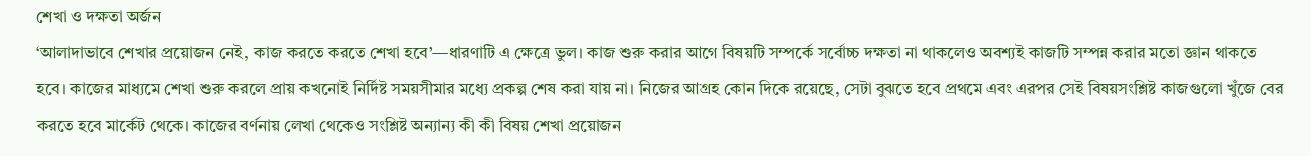শেখা ও দক্ষতা অর্জন
‘আলাদাভাবে শেখার প্রয়োজন নেই, কাজ করতে করতে শেখা হবে’—ধারণাটি এ ক্ষেত্রে ভুল। কাজ শুরু করার আগে বিষয়টি সম্পর্কে সর্বোচ্চ দক্ষতা না থাকলেও অবশ্যই কাজটি সম্পন্ন করার মতো জ্ঞান থাকতে হবে। কাজের মাধ্যমে শেখা শুরু করলে প্রায় কখনোই নির্দিষ্ট সময়সীমার মধ্যে প্রকল্প শেষ করা যায় না। নিজের আগ্রহ কোন দিকে রয়েছে, সেটা বুঝতে হবে প্রথমে এবং এরপর সেই বিষয়সংশ্লিষ্ট কাজগুলো খুঁজে বের করতে হবে মার্কেট থেকে। কাজের বর্ণনায় লেখা থেকেও সংশ্লিষ্ট অন্যান্য কী কী বিষয় শেখা প্রয়োজন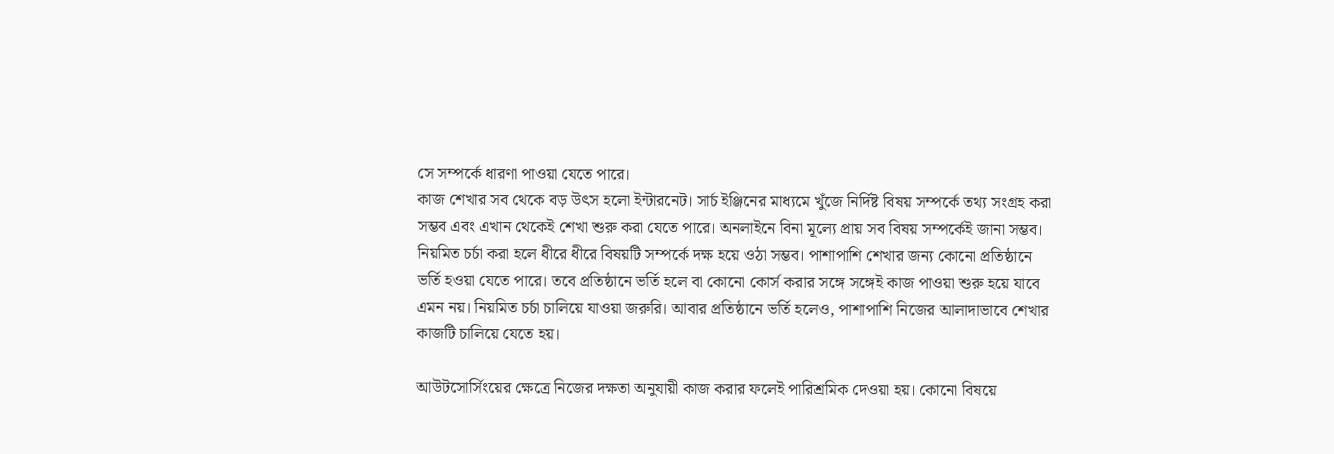সে সম্পর্কে ধারণা পাওয়া যেতে পারে।
কাজ শেখার সব থেকে বড় উৎস হলো ইন্টারনেট। সার্চ ইঞ্জিনের মাধ্যমে খুঁজে নির্দিষ্ট বিষয় সম্পর্কে তথ্য সংগ্রহ করা সম্ভব এবং এখান থেকেই শেখা শুরু করা যেতে পারে। অনলাইনে বিনা মূল্যে প্রায় সব বিষয় সম্পর্কেই জানা সম্ভব। নিয়মিত চর্চা করা হলে ধীরে ধীরে বিষয়টি সম্পর্কে দক্ষ হয়ে ওঠা সম্ভব। পাশাপাশি শেখার জন্য কোনো প্রতিষ্ঠানে ভর্তি হওয়া যেতে পারে। তবে প্রতিষ্ঠানে ভর্তি হলে বা কোনো কোর্স করার সঙ্গে সঙ্গেই কাজ পাওয়া শুরু হয়ে যাবে এমন নয়। নিয়মিত চর্চা চালিয়ে যাওয়া জরুরি। আবার প্রতিষ্ঠানে ভর্তি হলেও, পাশাপাশি নিজের আলাদাভাবে শেখার কাজটি চালিয়ে যেতে হয়।

আউটসোর্সিংয়ের ক্ষেত্রে নিজের দক্ষতা অনুযায়ী কাজ করার ফলেই পারিশ্রমিক দেওয়া হয়। কোনো বিষয়ে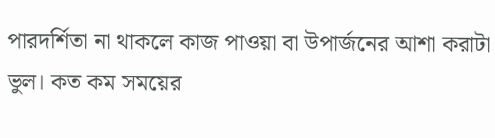পারদর্শিতা না থাকলে কাজ পাওয়া বা উপার্জনের আশা করাটা ভুল। কত কম সময়ের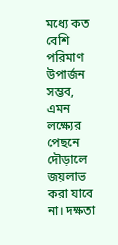মধ্যে কত বেশি পরিমাণ উপার্জন সম্ভব, এমন লক্ষ্যের পেছনে দৌড়ালে জয়লাভ করা যাবে না। দক্ষতা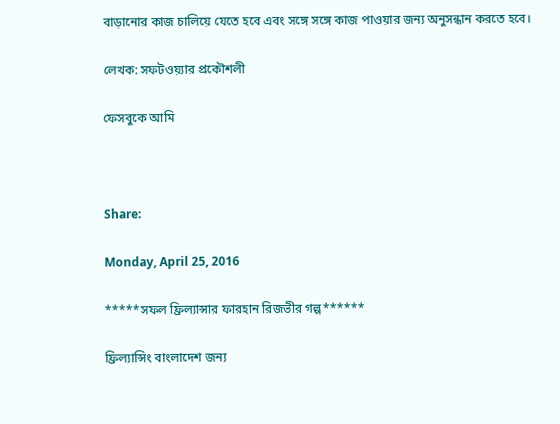বাড়ানোর কাজ চালিয়ে যেতে হবে এবং সঙ্গে সঙ্গে কাজ পাওয়ার জন্য অনুসন্ধান করতে হবে।

লেখক: সফটওয়্যার প্রকৌশলী

ফেসবুকে আমি



Share:

Monday, April 25, 2016

*****সফল ফ্রিল্যান্সার ফারহান রিজভীর গল্প******

ফ্রিল্যান্সিং বাংলাদেশ জন্য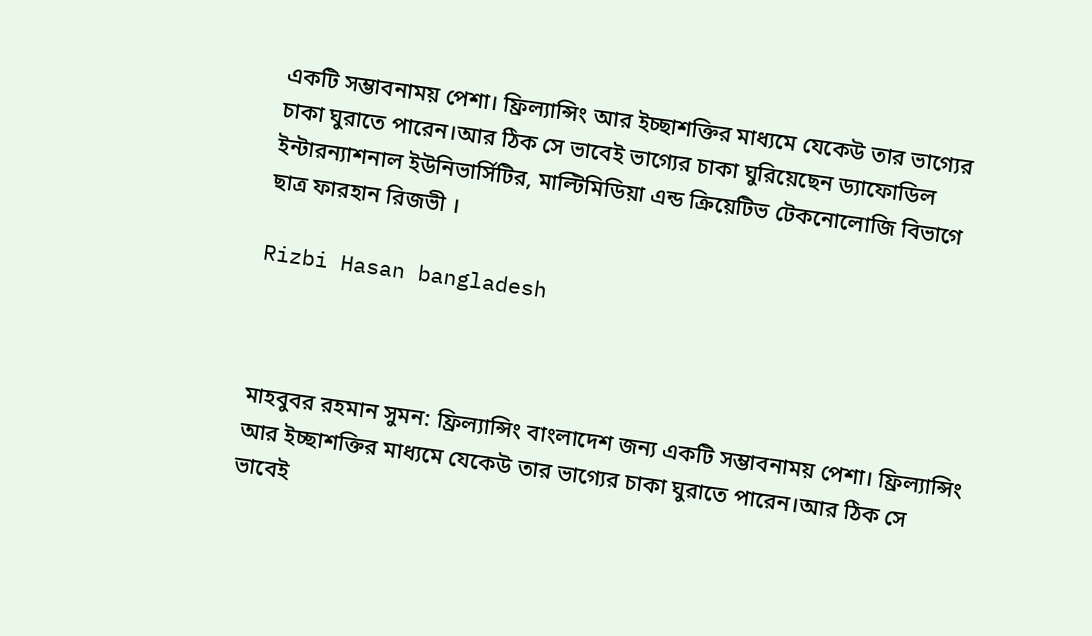একটি সম্ভাবনাময় পেশা। ফ্রিল্যান্সিং আর ইচ্ছাশক্তির মাধ্যমে যেকেউ তার ভাগ্যের চাকা ঘুরাতে পারেন।আর ঠিক সে ভাবেই ভাগ্যের চাকা ঘুরিয়েছেন ড্যাফোডিল ইন্টারন্যাশনাল ইউনিভার্সিটির, মাল্টিমিডিয়া এন্ড ক্রিয়েটিভ টেকনোলোজি বিভাগে ছাত্র ফারহান রিজভী ।

Rizbi Hasan bangladesh



মাহবুবর রহমান সুমন: ফ্রিল্যান্সিং বাংলাদেশ জন্য একটি সম্ভাবনাময় পেশা। ফ্রিল্যান্সিং আর ইচ্ছাশক্তির মাধ্যমে যেকেউ তার ভাগ্যের চাকা ঘুরাতে পারেন।আর ঠিক সে ভাবেই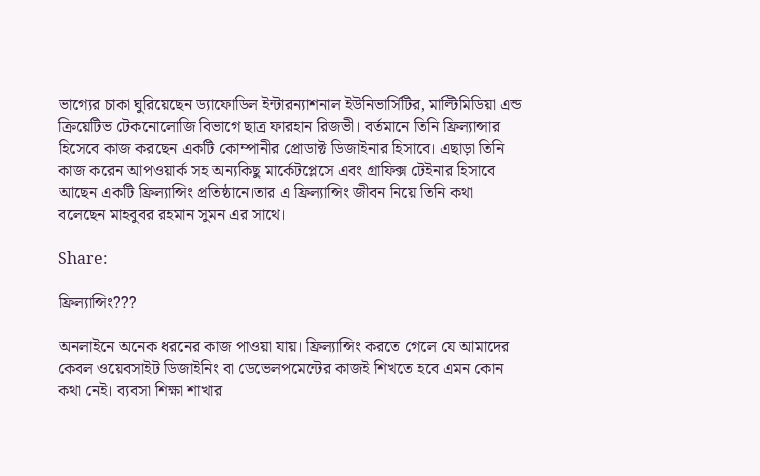ভাগ্যের চাকা ঘুরিয়েছেন ড্যাফোডিল ইন্টারন্যাশনাল ইউনিভার্সিটির, মাল্টিমিডিয়া এন্ড ক্রিয়েটিভ টেকনোলোজি বিভাগে ছাত্র ফারহান রিজভী। বর্তমানে তিনি ফ্রিল্যান্সার হিসেবে কাজ করছেন একটি কোম্পানীর প্রোডাক্ট ডিজাইনার হিসাবে। এছাড়া তিনি কাজ করেন আপওয়ার্ক সহ অন্যকিছু মার্কেটপ্লেসে এবং গ্রাফিক্স টেইনার হিসাবে আছেন একটি ফ্রিল্যান্সিং প্রতিষ্ঠানে।তার এ ফ্রিল্যান্সিং জীবন নিয়ে তিনি কথা বলেছেন মাহবুবর রহমান সুমন এর সাথে।

Share:

ফ্রিল্যান্সিং???

অনলাইনে অনেক ধরনের কাজ পাওয়া যায়। ফ্রিল্যান্সিং করতে গেলে যে আমাদের কেবল ওয়েবসাইট ডিজাইনিং বা ডেভেলপমেন্টের কাজই শিখতে হবে এমন কোন কথা নেই। ব্যবসা শিক্ষা শাখার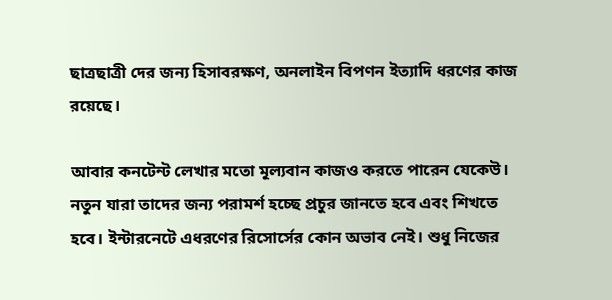ছাত্রছাত্রী দের জন্য হিসাবরক্ষণ, অনলাইন বিপণন ইত্যাদি ধরণের কাজ রয়েছে।

আবার কনটেন্ট লেখার মতো মূল্যবান কাজও করতে পারেন যেকেউ। নতুন যারা তাদের জন্য পরামর্শ হচ্ছে প্রচুর জানতে হবে এবং শিখতে হবে। ইন্টারনেটে এধরণের রিসোর্সের কোন অভাব নেই। শুধু নিজের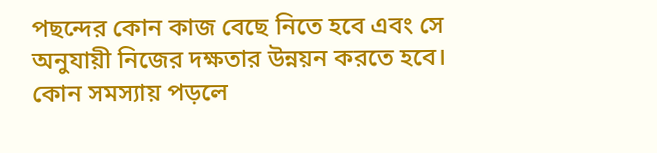পছন্দের কোন কাজ বেছে নিতে হবে এবং সে অনুযায়ী নিজের দক্ষতার উন্নয়ন করতে হবে। কোন সমস্যায় পড়লে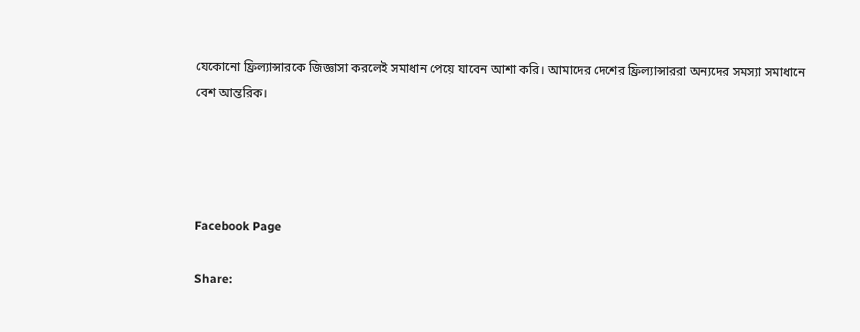যেকোনো ফ্রিল্যান্সারকে জিজ্ঞাসা করলেই সমাধান পেয়ে যাবেন আশা করি। আমাদের দেশের ফ্রিল্যান্সাররা অন্যদের সমস্যা সমাধানে বেশ আন্তরিক।




Facebook Page

Share: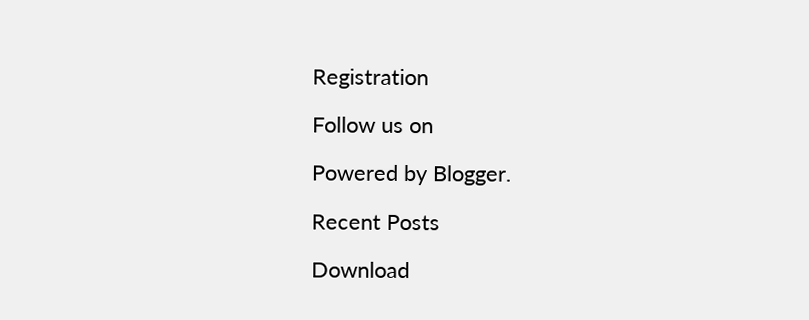Registration

Follow us on

Powered by Blogger.

Recent Posts

Download